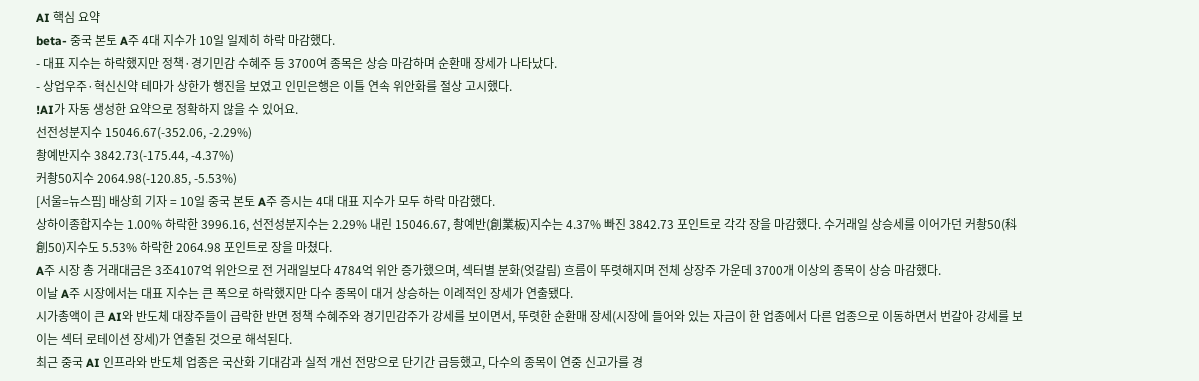AI 핵심 요약
beta- 중국 본토 A주 4대 지수가 10일 일제히 하락 마감했다.
- 대표 지수는 하락했지만 정책·경기민감 수혜주 등 3700여 종목은 상승 마감하며 순환매 장세가 나타났다.
- 상업우주·혁신신약 테마가 상한가 행진을 보였고 인민은행은 이틀 연속 위안화를 절상 고시했다.
!AI가 자동 생성한 요약으로 정확하지 않을 수 있어요.
선전성분지수 15046.67(-352.06, -2.29%)
촹예반지수 3842.73(-175.44, -4.37%)
커촹50지수 2064.98(-120.85, -5.53%)
[서울=뉴스핌] 배상희 기자 = 10일 중국 본토 A주 증시는 4대 대표 지수가 모두 하락 마감했다.
상하이종합지수는 1.00% 하락한 3996.16, 선전성분지수는 2.29% 내린 15046.67, 촹예반(創業板)지수는 4.37% 빠진 3842.73 포인트로 각각 장을 마감했다. 수거래일 상승세를 이어가던 커촹50(科創50)지수도 5.53% 하락한 2064.98 포인트로 장을 마쳤다.
A주 시장 총 거래대금은 3조4107억 위안으로 전 거래일보다 4784억 위안 증가했으며, 섹터별 분화(엇갈림) 흐름이 뚜렷해지며 전체 상장주 가운데 3700개 이상의 종목이 상승 마감했다.
이날 A주 시장에서는 대표 지수는 큰 폭으로 하락했지만 다수 종목이 대거 상승하는 이례적인 장세가 연출됐다.
시가총액이 큰 AI와 반도체 대장주들이 급락한 반면 정책 수혜주와 경기민감주가 강세를 보이면서, 뚜렷한 순환매 장세(시장에 들어와 있는 자금이 한 업종에서 다른 업종으로 이동하면서 번갈아 강세를 보이는 섹터 로테이션 장세)가 연출된 것으로 해석된다.
최근 중국 AI 인프라와 반도체 업종은 국산화 기대감과 실적 개선 전망으로 단기간 급등했고, 다수의 종목이 연중 신고가를 경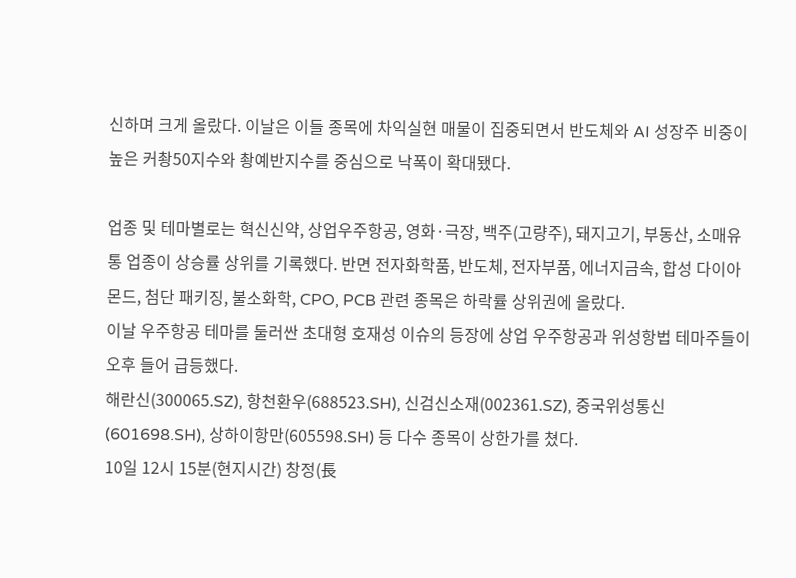신하며 크게 올랐다. 이날은 이들 종목에 차익실현 매물이 집중되면서 반도체와 AI 성장주 비중이 높은 커촹50지수와 촹예반지수를 중심으로 낙폭이 확대됐다.

업종 및 테마별로는 혁신신약, 상업우주항공, 영화·극장, 백주(고량주), 돼지고기, 부동산, 소매유통 업종이 상승률 상위를 기록했다. 반면 전자화학품, 반도체, 전자부품, 에너지금속, 합성 다이아몬드, 첨단 패키징, 불소화학, CPO, PCB 관련 종목은 하락률 상위권에 올랐다.
이날 우주항공 테마를 둘러싼 초대형 호재성 이슈의 등장에 상업 우주항공과 위성항법 테마주들이 오후 들어 급등했다.
해란신(300065.SZ), 항천환우(688523.SH), 신검신소재(002361.SZ), 중국위성통신(601698.SH), 상하이항만(605598.SH) 등 다수 종목이 상한가를 쳤다.
10일 12시 15분(현지시간) 창정(長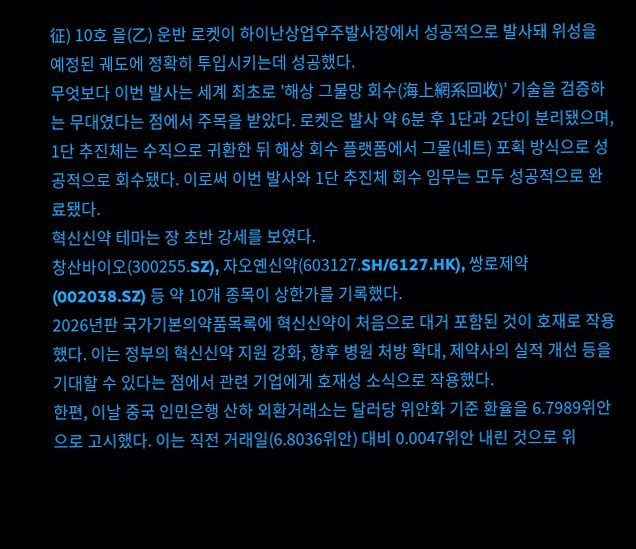征) 10호 을(乙) 운반 로켓이 하이난상업우주발사장에서 성공적으로 발사돼 위성을 예정된 궤도에 정확히 투입시키는데 성공했다.
무엇보다 이번 발사는 세계 최초로 '해상 그물망 회수(海上網系回收)' 기술을 검증하는 무대였다는 점에서 주목을 받았다. 로켓은 발사 약 6분 후 1단과 2단이 분리됐으며, 1단 추진체는 수직으로 귀환한 뒤 해상 회수 플랫폼에서 그물(네트) 포획 방식으로 성공적으로 회수됐다. 이로써 이번 발사와 1단 추진체 회수 임무는 모두 성공적으로 완료됐다.
혁신신약 테마는 장 초반 강세를 보였다.
창산바이오(300255.SZ), 자오옌신약(603127.SH/6127.HK), 쌍로제약(002038.SZ) 등 약 10개 종목이 상한가를 기록했다.
2026년판 국가기본의약품목록에 혁신신약이 처음으로 대거 포함된 것이 호재로 작용했다. 이는 정부의 혁신신약 지원 강화, 향후 병원 처방 확대, 제약사의 실적 개선 등을 기대할 수 있다는 점에서 관련 기업에게 호재성 소식으로 작용했다.
한편, 이날 중국 인민은행 산하 외환거래소는 달러당 위안화 기준 환율을 6.7989위안으로 고시했다. 이는 직전 거래일(6.8036위안) 대비 0.0047위안 내린 것으로 위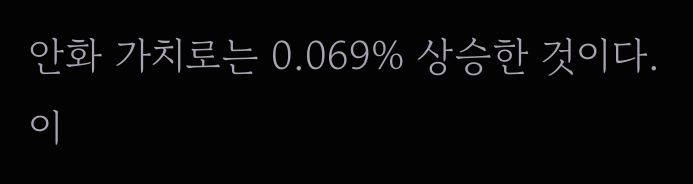안화 가치로는 0.069% 상승한 것이다. 이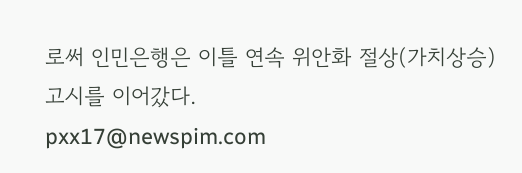로써 인민은행은 이틀 연속 위안화 절상(가치상승) 고시를 이어갔다.
pxx17@newspim.com